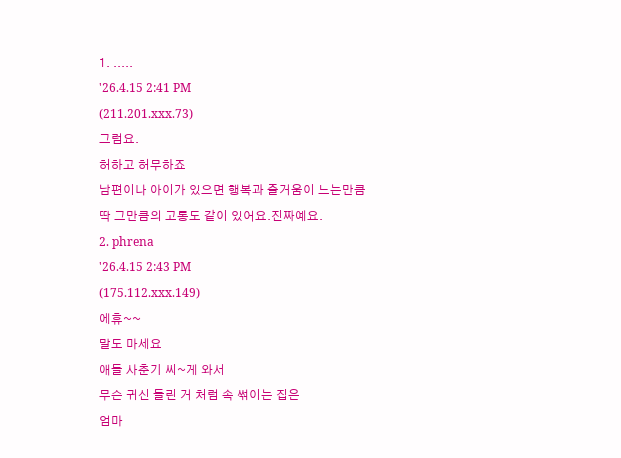1. .....
'26.4.15 2:41 PM
(211.201.xxx.73)
그럼요.
허하고 허무하죠
남편이나 아이가 있으면 행복과 즐거움이 느는만큼
딱 그만큼의 고통도 같이 있어요.진짜예요.
2. phrena
'26.4.15 2:43 PM
(175.112.xxx.149)
에휴~~
말도 마세요
애들 사춘기 씨~게 와서
무슨 귀신 들린 거 처럼 속 썪이는 집은
엄마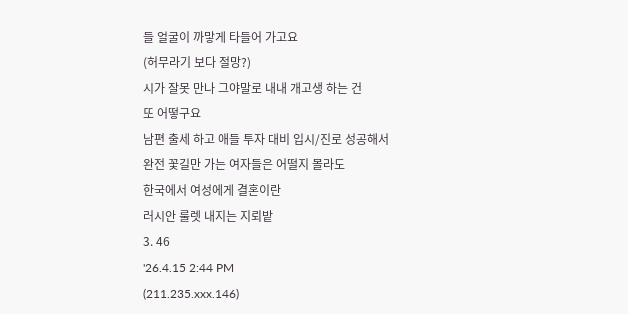들 얼굴이 까맣게 타들어 가고요
(허무라기 보다 절망?)
시가 잘못 만나 그야말로 내내 개고생 하는 건
또 어떻구요
남편 출세 하고 애들 투자 대비 입시/진로 성공해서
완전 꽃길만 가는 여자들은 어떨지 몰라도
한국에서 여성에게 결혼이란
러시안 룰렛 내지는 지뢰밭
3. 46
'26.4.15 2:44 PM
(211.235.xxx.146)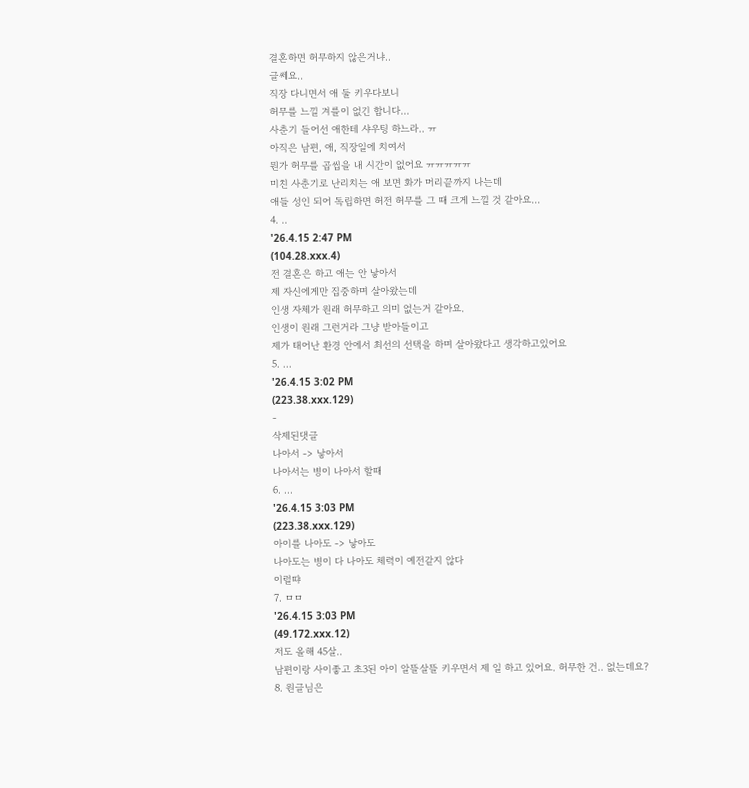결혼하면 허무하지 않은거냐..
글쎄요..
직장 다니면서 애 둘 키우다보니
허무를 느낄 겨를이 없긴 합니다...
사춘기 들어선 애한테 샤우팅 하느라.. ㅠ
아직은 남편, 애, 직장일에 치여서
뭔가 허무를 곱씹을 내 시간이 없어요 ㅠㅠㅠㅠㅠ
미친 사춘기로 난리치는 애 보면 화가 머리끝까지 나는데
애들 성인 되어 독립하면 허전 허무를 그 때 크게 느낄 것 같아요...
4. ..
'26.4.15 2:47 PM
(104.28.xxx.4)
전 결혼은 하고 애는 안 낳아서
제 자신에게만 집중하며 살아왔는데
인생 자체가 원래 허무하고 의미 없는거 같아요.
인생이 원래 그런거라 그냥 받아들이고
제가 태어난 환경 안에서 최선의 선택을 하며 살아왔다고 생각하고있어요
5. ...
'26.4.15 3:02 PM
(223.38.xxx.129)
-
삭제된댓글
나아서 -> 낳아서
나아서는 병이 나아서 할때
6. ...
'26.4.15 3:03 PM
(223.38.xxx.129)
아이를 나아도 -> 낳아도
나아도는 병이 다 나아도 체력이 예전같지 않다
이럴땨
7. ㅁㅁ
'26.4.15 3:03 PM
(49.172.xxx.12)
저도 올해 45살..
남편이랑 사이좋고 초3된 아이 알뜰살뜰 키우면서 제 일 하고 있어요. 허무한 건.. 없는데요?
8. 원글님은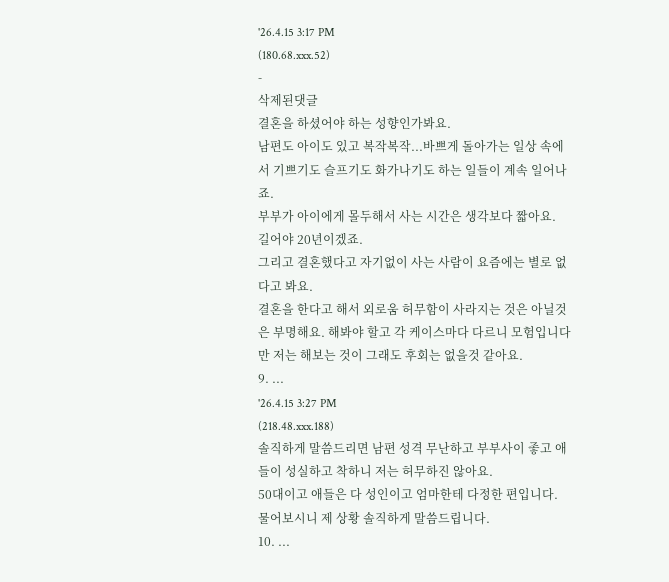'26.4.15 3:17 PM
(180.68.xxx.52)
-
삭제된댓글
결혼을 하셨어야 하는 성향인가봐요.
남편도 아이도 있고 복작복작...바쁘게 돌아가는 일상 속에서 기쁘기도 슬프기도 화가나기도 하는 일들이 계속 일어나죠.
부부가 아이에게 몰두해서 사는 시간은 생각보다 짧아요.
길어야 20년이겠죠.
그리고 결혼했다고 자기없이 사는 사람이 요즘에는 별로 없다고 봐요.
결혼을 한다고 해서 외로움 허무함이 사라지는 것은 아닐것은 부명해요. 해봐야 할고 각 케이스마다 다르니 모험입니다만 저는 해보는 것이 그래도 후회는 없을것 같아요.
9. ...
'26.4.15 3:27 PM
(218.48.xxx.188)
솔직하게 말씀드리면 남편 성격 무난하고 부부사이 좋고 애들이 성실하고 착하니 저는 허무하진 않아요.
50대이고 애들은 다 성인이고 엄마한테 다정한 편입니다.
물어보시니 제 상황 솔직하게 말씀드립니다.
10. ...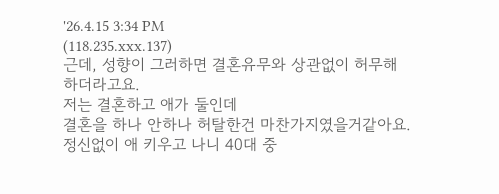'26.4.15 3:34 PM
(118.235.xxx.137)
근데, 성향이 그러하면 결혼유무와 상관없이 허무해하더라고요.
저는 결혼하고 애가 둘인데
결혼을 하나 안하나 허탈한건 마찬가지였을거같아요.
정신없이 애 키우고 나니 40대 중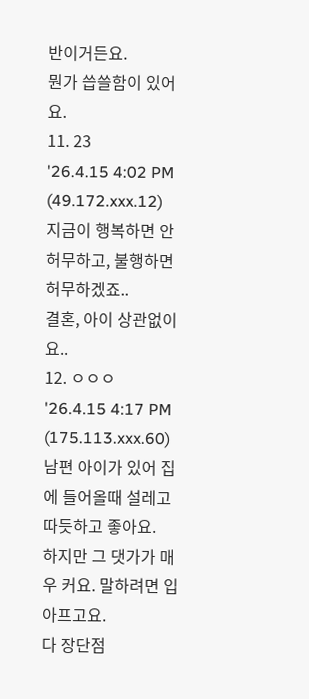반이거든요.
뭔가 씁쓸함이 있어요.
11. 23
'26.4.15 4:02 PM
(49.172.xxx.12)
지금이 행복하면 안 허무하고, 불행하면 허무하겠죠..
결혼, 아이 상관없이요..
12. ㅇㅇㅇ
'26.4.15 4:17 PM
(175.113.xxx.60)
남편 아이가 있어 집에 들어올때 설레고 따듯하고 좋아요.
하지만 그 댓가가 매우 커요. 말하려면 입아프고요.
다 장단점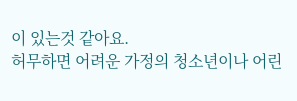이 있는것 같아요.
허무하면 어려운 가정의 청소년이나 어린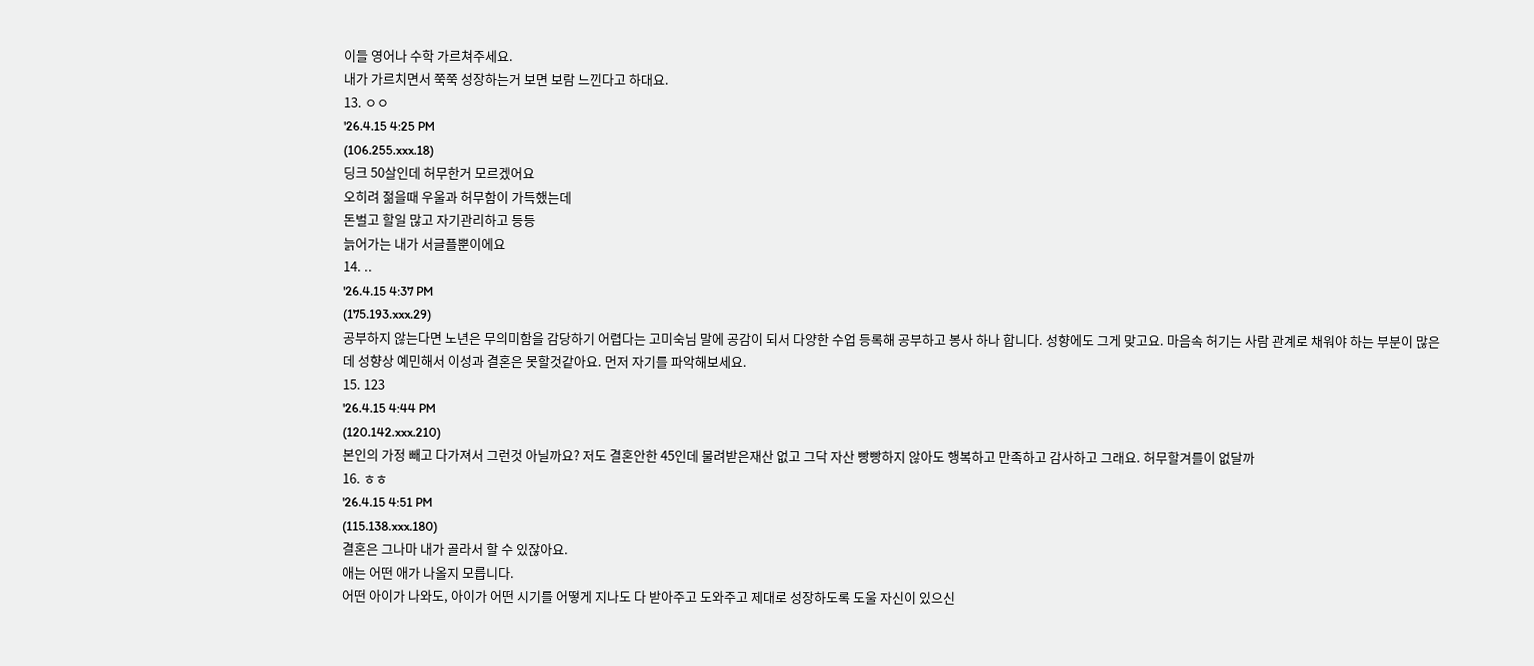이들 영어나 수학 가르쳐주세요.
내가 가르치면서 쭉쭉 성장하는거 보면 보람 느낀다고 하대요.
13. ㅇㅇ
'26.4.15 4:25 PM
(106.255.xxx.18)
딩크 50살인데 허무한거 모르겠어요
오히려 젊을때 우울과 허무함이 가득했는데
돈벌고 할일 많고 자기관리하고 등등
늙어가는 내가 서글플뿐이에요
14. ..
'26.4.15 4:37 PM
(175.193.xxx.29)
공부하지 않는다면 노년은 무의미함을 감당하기 어렵다는 고미숙님 말에 공감이 되서 다양한 수업 등록해 공부하고 봉사 하나 합니다. 성향에도 그게 맞고요. 마음속 허기는 사람 관계로 채워야 하는 부분이 많은데 성향상 예민해서 이성과 결혼은 못할것같아요. 먼저 자기를 파악해보세요.
15. 123
'26.4.15 4:44 PM
(120.142.xxx.210)
본인의 가정 빼고 다가져서 그런것 아닐까요? 저도 결혼안한 45인데 물려받은재산 없고 그닥 자산 빵빵하지 않아도 행복하고 만족하고 감사하고 그래요. 허무할겨를이 없달까
16. ㅎㅎ
'26.4.15 4:51 PM
(115.138.xxx.180)
결혼은 그나마 내가 골라서 할 수 있잖아요.
애는 어떤 애가 나올지 모릅니다.
어떤 아이가 나와도, 아이가 어떤 시기를 어떻게 지나도 다 받아주고 도와주고 제대로 성장하도록 도울 자신이 있으신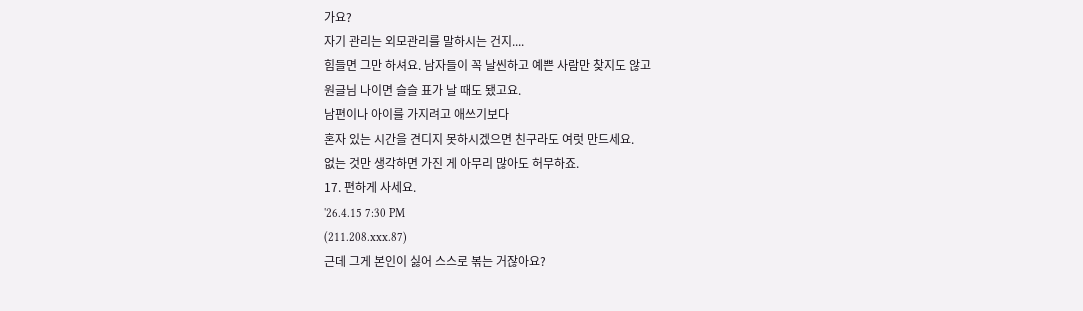가요?
자기 관리는 외모관리를 말하시는 건지....
힘들면 그만 하셔요. 남자들이 꼭 날씬하고 예쁜 사람만 찾지도 않고
원글님 나이면 슬슬 표가 날 때도 됐고요.
남편이나 아이를 가지려고 애쓰기보다
혼자 있는 시간을 견디지 못하시겠으면 친구라도 여럿 만드세요.
없는 것만 생각하면 가진 게 아무리 많아도 허무하죠.
17. 편하게 사세요.
'26.4.15 7:30 PM
(211.208.xxx.87)
근데 그게 본인이 싫어 스스로 볶는 거잖아요?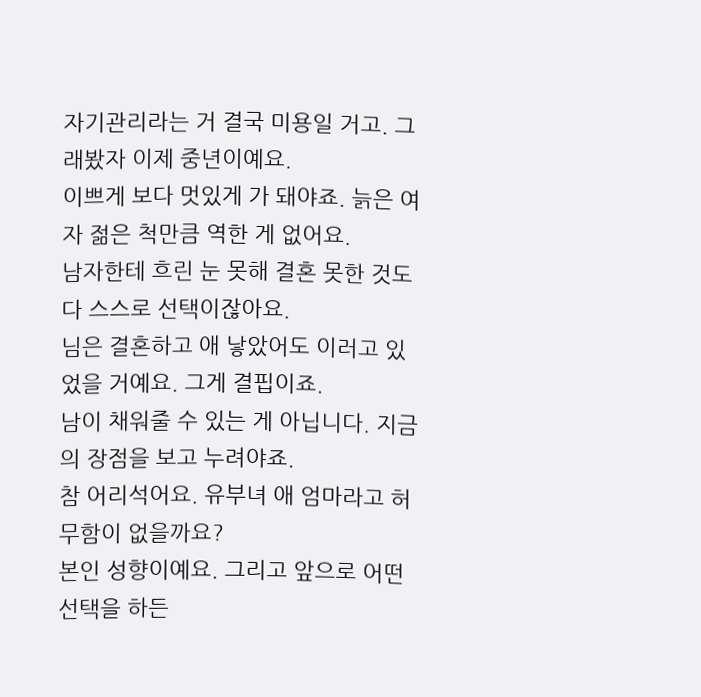자기관리라는 거 결국 미용일 거고. 그래봤자 이제 중년이예요.
이쁘게 보다 멋있게 가 돼야죠. 늙은 여자 젊은 척만큼 역한 게 없어요.
남자한테 흐린 눈 못해 결혼 못한 것도 다 스스로 선택이잖아요.
님은 결혼하고 애 낳았어도 이러고 있었을 거예요. 그게 결핍이죠.
남이 채워줄 수 있는 게 아닙니다. 지금의 장점을 보고 누려야죠.
참 어리석어요. 유부녀 애 엄마라고 허무함이 없을까요?
본인 성향이예요. 그리고 앞으로 어떤 선택을 하든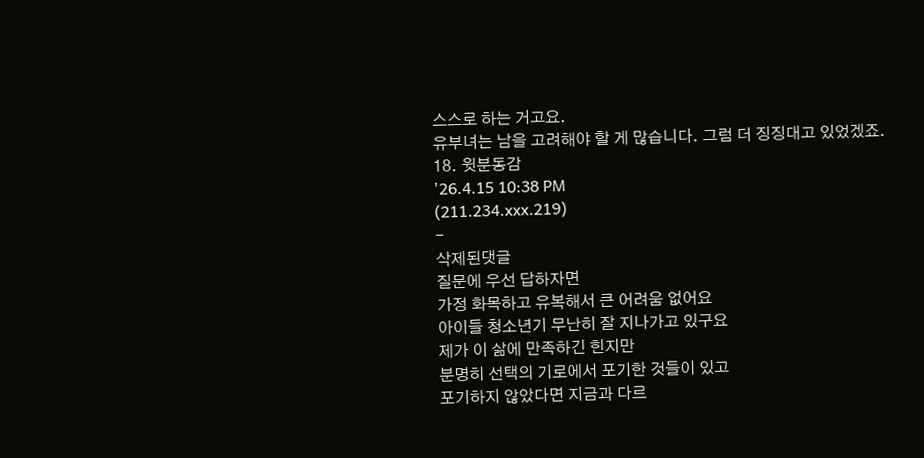스스로 하는 거고요.
유부녀는 남을 고려해야 할 게 많습니다. 그럼 더 징징대고 있었겠죠.
18. 윗분동감
'26.4.15 10:38 PM
(211.234.xxx.219)
-
삭제된댓글
질문에 우선 답하자면
가정 화목하고 유복해서 큰 어려움 없어요
아이들 청소년기 무난히 잘 지나가고 있구요
제가 이 삶에 만족하긴 힌지만
분명히 선택의 기로에서 포기한 것들이 있고
포기하지 않았다면 지금과 다르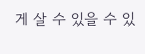게 살 수 있을 수 있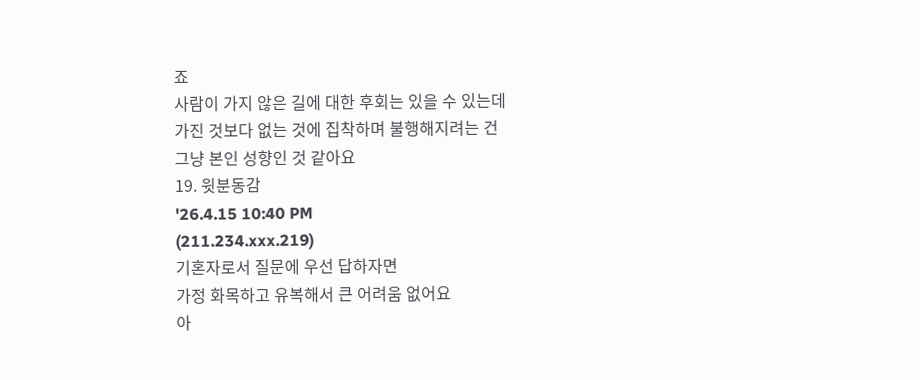죠
사람이 가지 않은 길에 대한 후회는 있을 수 있는데
가진 것보다 없는 것에 집착하며 불행해지려는 건
그냥 본인 성향인 것 같아요
19. 윗분동감
'26.4.15 10:40 PM
(211.234.xxx.219)
기혼자로서 질문에 우선 답하자면
가정 화목하고 유복해서 큰 어려움 없어요
아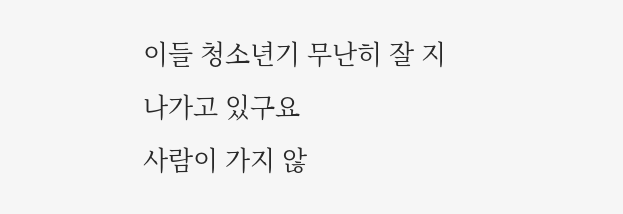이들 청소년기 무난히 잘 지나가고 있구요
사람이 가지 않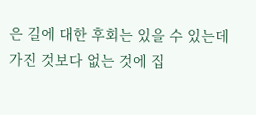은 길에 대한 후회는 있을 수 있는데
가진 것보다 없는 것에 집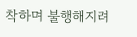착하며 불행해지려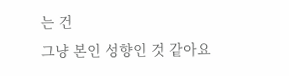는 건
그냥 본인 성향인 것 같아요